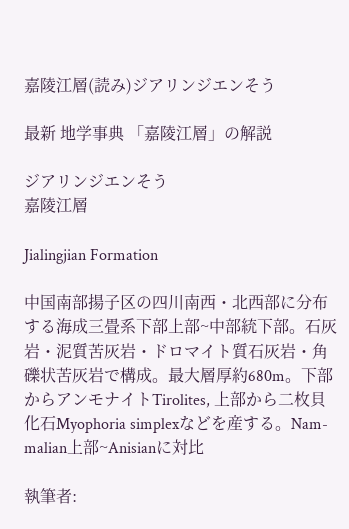嘉陵江層(読み)ジアリンジエンそう

最新 地学事典 「嘉陵江層」の解説

ジアリンジエンそう
嘉陵江層

Jialingjian Formation

中国南部揚子区の四川南西・北西部に分布する海成三畳系下部上部~中部統下部。石灰岩・泥質苦灰岩・ドロマイト質石灰岩・角礫状苦灰岩で構成。最大層厚約680m。下部からアンモナイトTirolites, 上部から二枚貝化石Myophoria simplexなどを産する。Nam-malian上部~Anisianに対比

執筆者: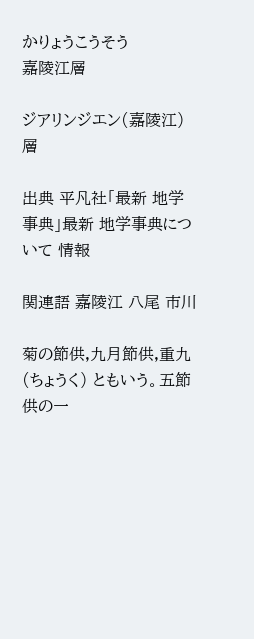かりょうこうそう
嘉陵江層

ジアリンジエン(嘉陵江)層

出典 平凡社「最新 地学事典」最新 地学事典について 情報

関連語 嘉陵江 八尾 市川

菊の節供,九月節供,重九 (ちょうく) ともいう。五節供の一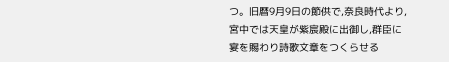つ。旧暦9月9日の節供で,奈良時代より,宮中では天皇が紫宸殿に出御し,群臣に宴を賜わり詩歌文章をつくらせる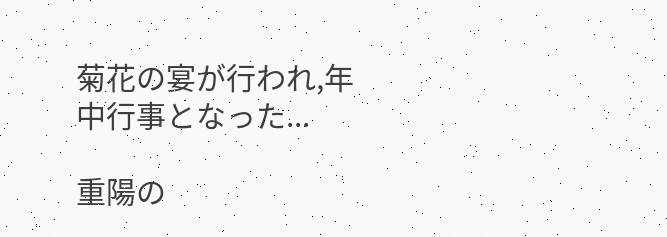菊花の宴が行われ,年中行事となった...

重陽の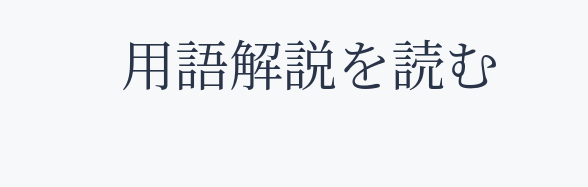用語解説を読む